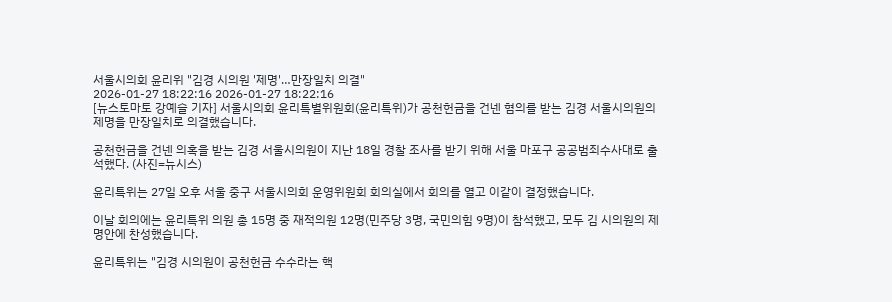서울시의회 윤리위 "김경 시의원 '제명'…만장일치 의결"
2026-01-27 18:22:16 2026-01-27 18:22:16
[뉴스토마토 강예슬 기자] 서울시의회 윤리특별위원회(윤리특위)가 공천헌금을 건넨 혐의를 받는 김경 서울시의원의 제명을 만장일치로 의결했습니다.

공천헌금을 건넨 의혹을 받는 김경 서울시의원이 지난 18일 경찰 조사를 받기 위해 서울 마포구 공공범죄수사대로 출석했다. (사진=뉴시스)

윤리특위는 27일 오후 서울 중구 서울시의회 운영위원회 회의실에서 회의를 열고 이같이 결정했습니다.

이날 회의에는 윤리특위 의원 총 15명 중 재적의원 12명(민주당 3명, 국민의힘 9명)이 참석했고, 모두 김 시의원의 제명안에 찬성했습니다.

윤리특위는 "김경 시의원이 공천헌금 수수라는 핵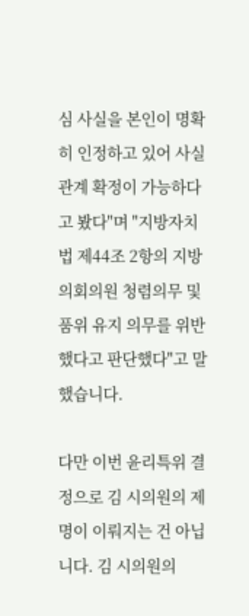심 사실을 본인이 명확히 인정하고 있어 사실관계 확정이 가능하다고 봤다"며 "지방자치법 제44조 2항의 지방의회의원 청렴의무 및 품위 유지 의무를 위반했다고 판단했다"고 말했습니다.

다만 이번 윤리특위 결정으로 김 시의원의 제명이 이뤄지는 건 아닙니다. 김 시의원의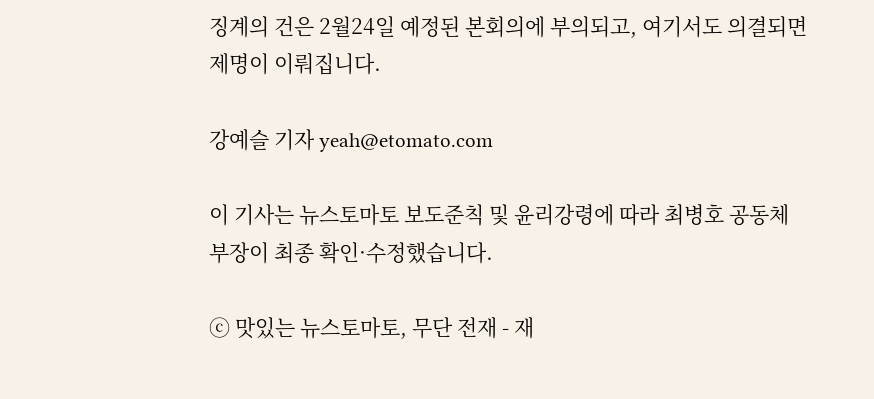징계의 건은 2월24일 예정된 본회의에 부의되고, 여기서도 의결되면 제명이 이뤄집니다.

강예슬 기자 yeah@etomato.com

이 기사는 뉴스토마토 보도준칙 및 윤리강령에 따라 최병호 공동체부장이 최종 확인·수정했습니다.

ⓒ 맛있는 뉴스토마토, 무단 전재 - 재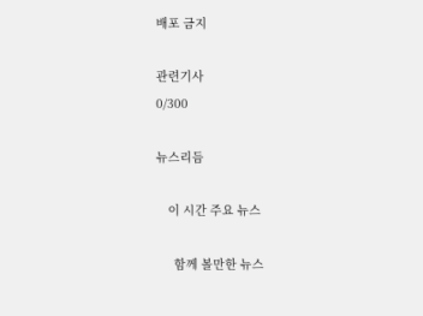배포 금지

관련기사
0/300

뉴스리듬

    이 시간 주요 뉴스

      함께 볼만한 뉴스